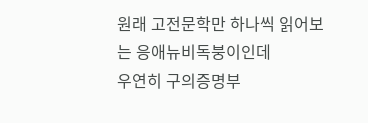원래 고전문학만 하나씩 읽어보는 응애뉴비독붕이인데
우연히 구의증명부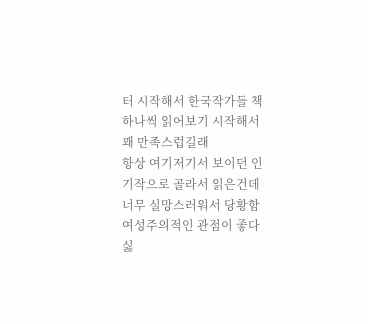터 시작해서 한국작가들 책 하나씩 읽어보기 시작해서 꽤 만족스럽길래
항상 여기저기서 보이던 인기작으로 골라서 읽은건데
너무 실망스러워서 당황함
여성주의적인 관점이 좋다 싫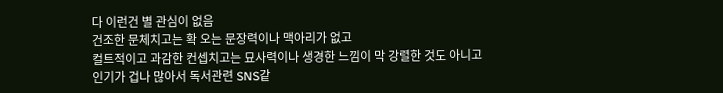다 이런건 별 관심이 없음
건조한 문체치고는 확 오는 문장력이나 맥아리가 없고
컬트적이고 과감한 컨셉치고는 묘사력이나 생경한 느낌이 막 강렬한 것도 아니고
인기가 겁나 많아서 독서관련 SNS같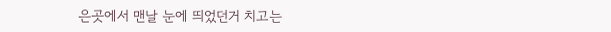은곳에서 맨날 눈에 띄었던거 치고는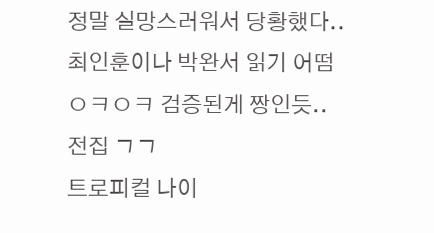정말 실망스러워서 당황했다..
최인훈이나 박완서 읽기 어떰
ㅇㅋㅇㅋ 검증된게 짱인듯..
전집 ㄱㄱ
트로피컬 나이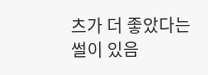츠가 더 좋았다는 썰이 있음